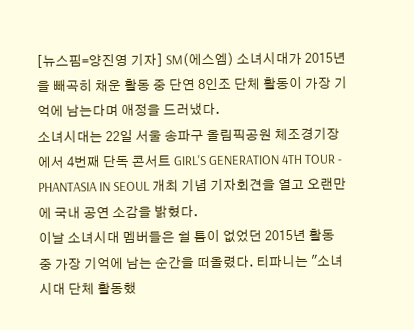[뉴스핌=양진영 기자] SM(에스엠) 소녀시대가 2015년을 빼곡히 채운 활동 중 단연 8인조 단체 활동이 가장 기억에 남는다며 애정을 드러냈다.
소녀시대는 22일 서울 송파구 올림픽공원 체조경기장에서 4번째 단독 콘서트 GIRL'S GENERATION 4TH TOUR - PHANTASIA IN SEOUL 개최 기념 기자회견을 열고 오랜만에 국내 공연 소감을 밝혔다.
이날 소녀시대 멤버들은 쉴 틈이 없었던 2015년 활동 중 가장 기억에 남는 순간을 떠올렸다. 티파니는 "소녀시대 단체 활동했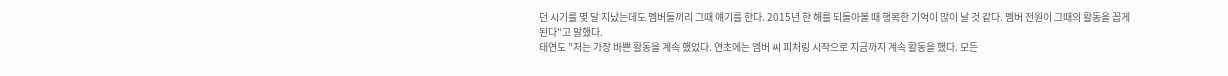던 시기를 몇 달 지났는데도 멤버들끼리 그때 얘기를 한다. 2015년 한 해를 되돌아볼 때 행복한 기억이 많이 날 것 같다. 멤버 전원이 그때의 활동을 꼽게 된다"고 말했다.
태연도 "저는 가장 바쁜 활동을 계속 했었다. 연초에는 엠버 씨 피처링 시작으로 지금까지 계속 활동을 했다. 모든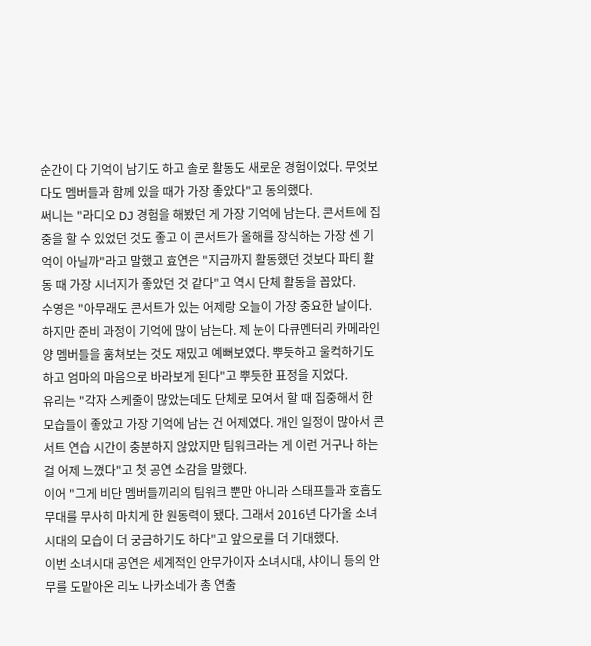순간이 다 기억이 남기도 하고 솔로 활동도 새로운 경험이었다. 무엇보다도 멤버들과 함께 있을 때가 가장 좋았다"고 동의했다.
써니는 "라디오 DJ 경험을 해봤던 게 가장 기억에 남는다. 콘서트에 집중을 할 수 있었던 것도 좋고 이 콘서트가 올해를 장식하는 가장 센 기억이 아닐까"라고 말했고 효연은 "지금까지 활동했던 것보다 파티 활동 때 가장 시너지가 좋았던 것 같다"고 역시 단체 활동을 꼽았다.
수영은 "아무래도 콘서트가 있는 어제랑 오늘이 가장 중요한 날이다. 하지만 준비 과정이 기억에 많이 남는다. 제 눈이 다큐멘터리 카메라인양 멤버들을 훔쳐보는 것도 재밌고 예뻐보였다. 뿌듯하고 울컥하기도 하고 엄마의 마음으로 바라보게 된다"고 뿌듯한 표정을 지었다.
유리는 "각자 스케줄이 많았는데도 단체로 모여서 할 때 집중해서 한 모습들이 좋았고 가장 기억에 남는 건 어제였다. 개인 일정이 많아서 콘서트 연습 시간이 충분하지 않았지만 팀워크라는 게 이런 거구나 하는 걸 어제 느꼈다"고 첫 공연 소감을 말했다.
이어 "그게 비단 멤버들끼리의 팀워크 뿐만 아니라 스태프들과 호흡도 무대를 무사히 마치게 한 원동력이 됐다. 그래서 2016년 다가올 소녀시대의 모습이 더 궁금하기도 하다"고 앞으로를 더 기대했다.
이번 소녀시대 공연은 세계적인 안무가이자 소녀시대, 샤이니 등의 안무를 도맡아온 리노 나카소네가 총 연출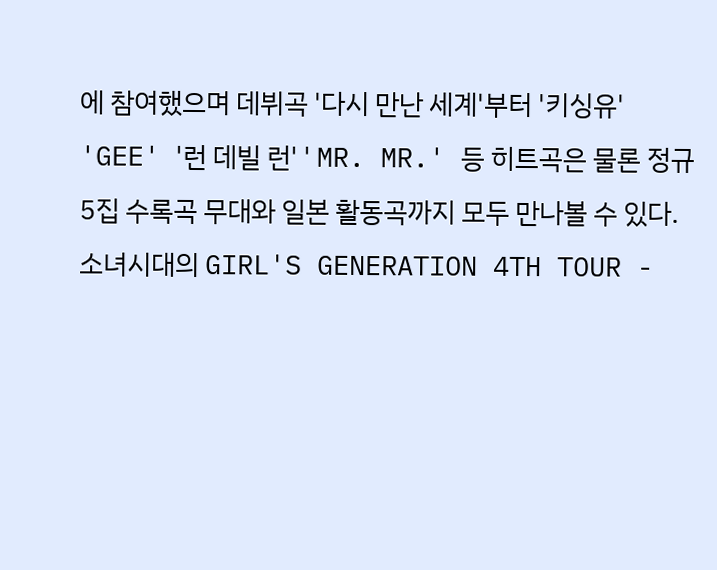에 참여했으며 데뷔곡 '다시 만난 세계'부터 '키싱유' 'GEE' '런 데빌 런' ' MR. MR.' 등 히트곡은 물론 정규 5집 수록곡 무대와 일본 활동곡까지 모두 만나볼 수 있다.
소녀시대의 GIRL'S GENERATION 4TH TOUR -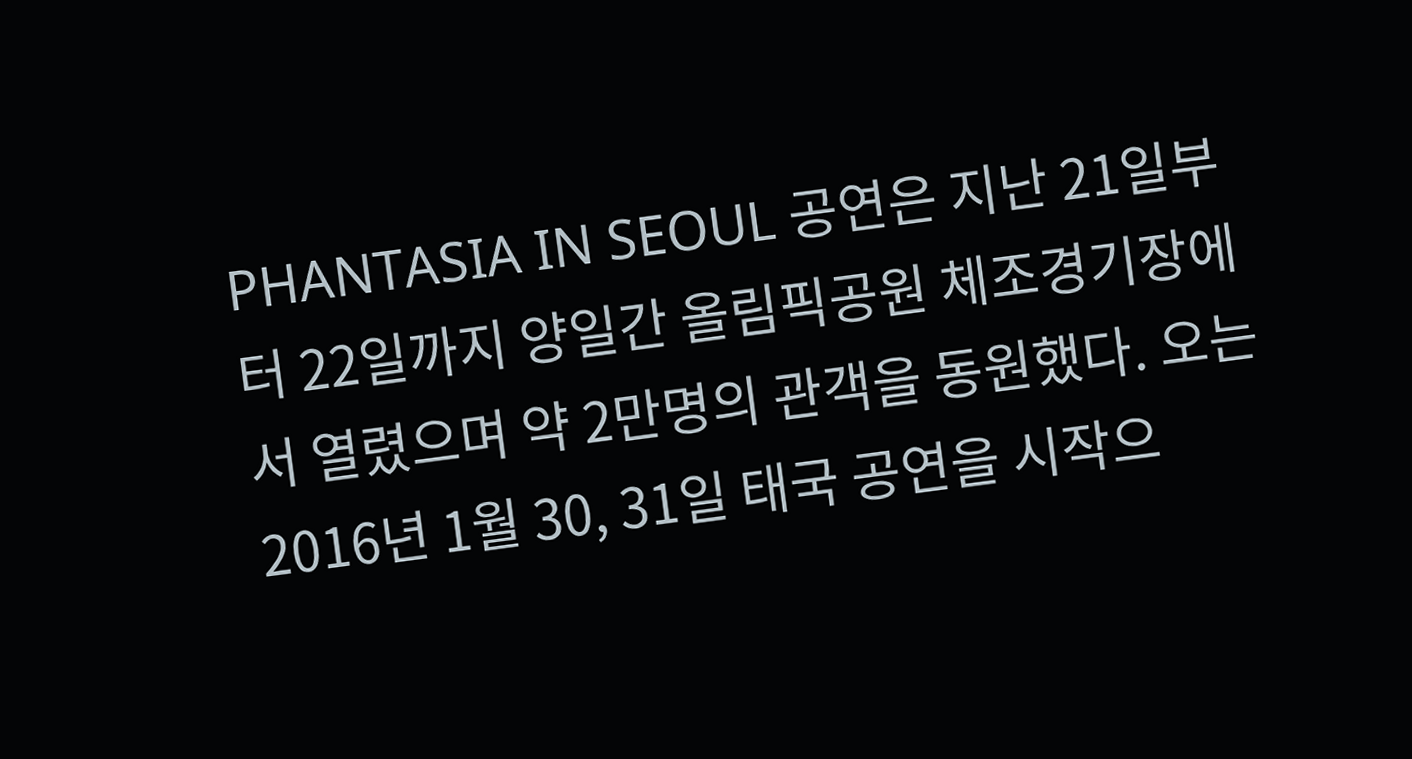PHANTASIA IN SEOUL 공연은 지난 21일부터 22일까지 양일간 올림픽공원 체조경기장에서 열렸으며 약 2만명의 관객을 동원했다. 오는 2016년 1월 30, 31일 태국 공연을 시작으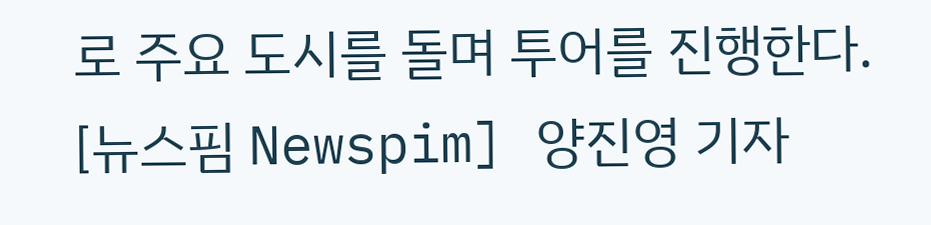로 주요 도시를 돌며 투어를 진행한다.
[뉴스핌 Newspim] 양진영 기자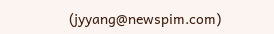(jyyang@newspim.com)